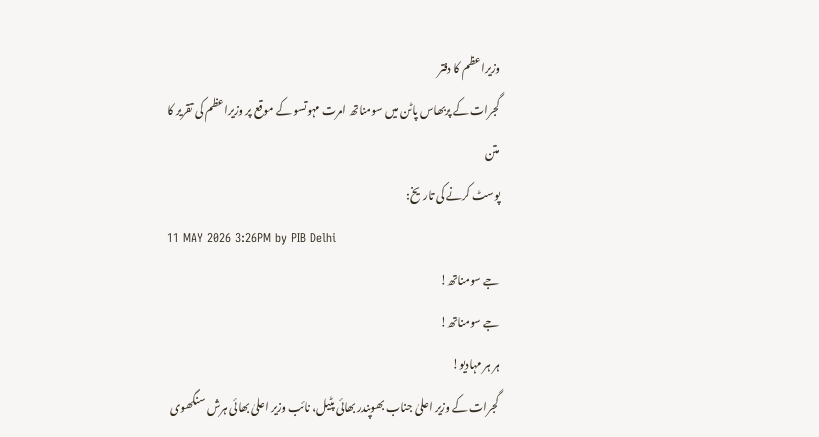وزیراعظم کا دفتر
گجرات کے پربھاس پاٹن میں سومناتھ امرت مہوتسو کے موقع پر وزیراعظم کی تقریر کا متن
پوسٹ کرنے کی تاریخ:
11 MAY 2026 3:26PM by PIB Delhi
جے سومناتھ!
جے سومناتھ!
ہر ہر مہادیو!
گجرات کے وزیر اعلیٰ جناب بھوپندر بھائی پٹیل، نائب وزیر اعلیٰ بھائی ہرش سنگھوی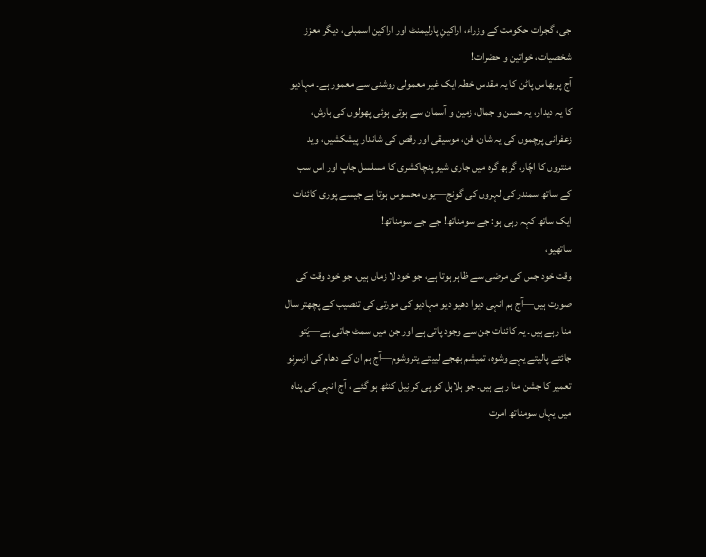جی، گجرات حکومت کے وزراء، اراکینِ پارلیمنٹ اور اراکین اسمبلی، دیگر معزز شخصیات، خواتین و حضرات!
آج پربھاس پاٹن کا یہ مقدس خطہ ایک غیر معمولی روشنی سے معمور ہے۔ مہادیو کا یہ دیدار، یہ حسن و جمال، زمین و آسمان سے ہوتی ہوئی پھولوں کی بارش، زعفرانی پرچموں کی یہ شان، فن، موسیقی اور رقص کی شاندار پیشکشیں، وید منتروں کا اچّار، گربھ گرہ میں جاری شیو پنچاکشری کا مسلسل جاپ اور اس سب کے ساتھ سمندر کی لہروں کی گونج—یوں محسوس ہوتا ہے جیسے پوری کائنات ایک ساتھ کہہ رہی ہو: جے سومناتھ! جے جے سومناتھ!
ساتھیو،
وقت خود جس کی مرضی سے ظاہر ہوتا ہے، جو خود لا زماں ہیں، جو خود وقت کی صورت ہیں—آج ہم انہی دیوا دھیو دیو مہادیو کی مورتی کی تنصیب کے پچھتر سال منا رہے ہیں۔ یہ کائنات جن سے وجود پاتی ہے اور جن میں سمٹ جاتی ہے—یَتو جائتے پالیتے یہے وشوہ، تمیشم بھجے لییتے یتروشوم—آج ہم ان کے دھام کی ازسرِنو تعمیر کا جشن منا رہے ہیں۔ جو ہلاہل کو پی کر نِیل کنٹھ ہو گئے ، آج انہی کی پناہ میں یہاں سومناتھ امرت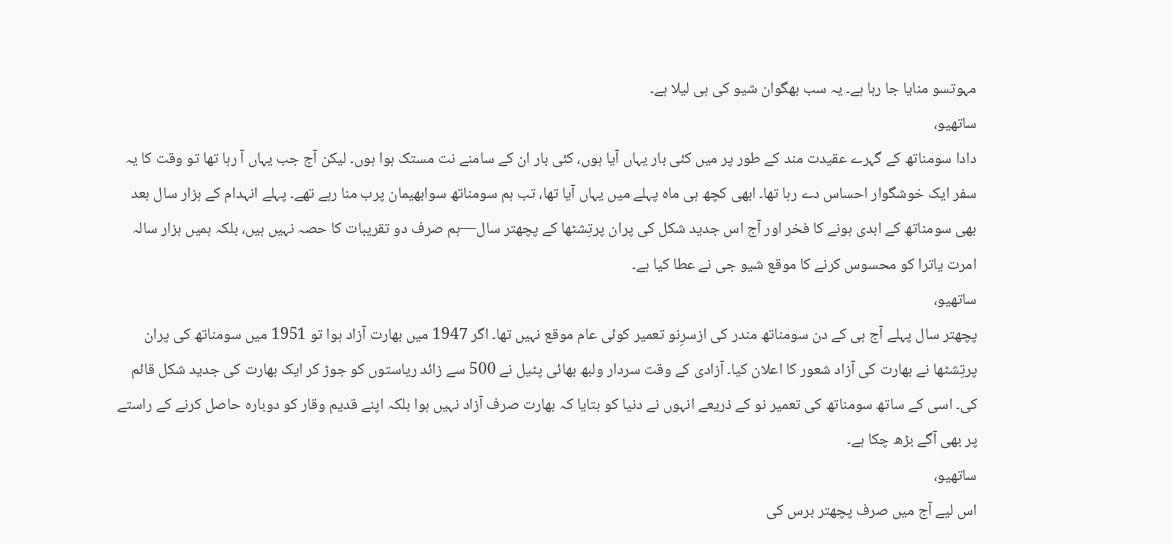مہوتسو منایا جا رہا ہے۔ یہ سب بھگوان شیو کی ہی لیلا ہے۔
ساتھیو،
دادا سومناتھ کے گہرے عقیدت مند کے طور پر میں کئی بار یہاں آیا ہوں، کئی بار ان کے سامنے نت مستک ہوا ہوں۔ لیکن آج جب یہاں آ رہا تھا تو وقت کا یہ سفر ایک خوشگوار احساس دے رہا تھا۔ ابھی کچھ ہی ماہ پہلے میں یہاں آیا تھا، تب ہم سومناتھ سوابھیمان پرب منا رہے تھے۔ پہلے انہدام کے ہزار سال بعد بھی سومناتھ کے ابدی ہونے کا فخر اور آج اس جدید شکل کی پران پرتِشٹھا کے پچھتر سال—ہم صرف دو تقریبات کا حصہ نہیں ہیں، بلکہ ہمیں ہزار سالہ امرت یاترا کو محسوس کرنے کا موقع شیو جی نے عطا کیا ہے۔
ساتھیو،
پچھتر سال پہلے آج ہی کے دن سومناتھ مندر کی ازسرِنو تعمیر کوئی عام موقع نہیں تھا۔ اگر 1947 میں بھارت آزاد ہوا تو 1951 میں سومناتھ کی پران پرتِشٹھا نے بھارت کی آزاد شعور کا اعلان کیا۔ آزادی کے وقت سردار ولبھ بھائی پٹیل نے 500 سے زائد ریاستوں کو جوڑ کر ایک بھارت کی جدید شکل قائم کی۔ اسی کے ساتھ سومناتھ کی تعمیر نو کے ذریعے انہوں نے دنیا کو بتایا کہ بھارت صرف آزاد نہیں ہوا بلکہ اپنے قدیم وقار کو دوبارہ حاصل کرنے کے راستے پر بھی آگے بڑھ چکا ہے۔
ساتھیو،
اس لیے آج میں صرف پچھتر برس کی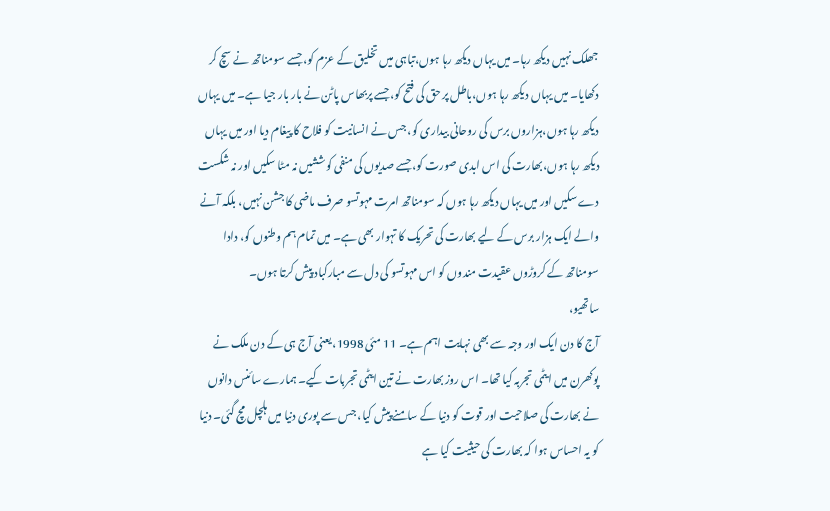جھلک نہیں دیکھ رہا۔ میں یہاں دیکھ رہا ہوں،تباہی میں تخلیق کے عزم کو، جسے سومناتھ نے سچ کر دکھایا۔ میں یہاں دیکھ رہا ہوں،باطل پر حق کی فتح کو، جسے پربھاس پاٹن نے بار بار جیا ہے۔ میں یہاں دیکھ رہا ہوں،ہزاروں برس کی روحانی بیداری کو، جس نے انسانیت کو فلاح کا پیغام دیا اور میں یہاں دیکھ رہا ہوں،بھارت کی اس ابدی صورت کو، جسے صدیوں کی منفی کوششیں نہ مٹا سکیں اور نہ شکست دے سکیں اور میں یہاں دیکھ رہا ہوں کہ سومناتھ امرت مہوتسو صرف ماضی کا جشن نہیں، بلکہ آنے والے ایک ہزار برس کے لیے بھارت کی تحریک کا تہوار بھی ہے۔ میں تمام ہم وطنوں کو، دادا سومناتھ کے کروڑوں عقیدت مندوں کو اس مہوتسو کی دل سے مبارکباد پیش کرتا ہوں۔
ساتھیو،
آج کا دن ایک اور وجہ سے بھی نہایت اہم ہے۔ 11 مئی 1998، یعنی آج ہی کے دن ملک نے پوکھرن میں ایٹمی تجربہ کیا تھا۔ اس روز بھارت نے تین ایٹمی تجربات کیے۔ ہمارے سائنس دانوں نے بھارت کی صلاحیت اور قوت کو دنیا کے سامنے پیش کیا، جس سے پوری دنیا میں ہلچل مچ گئی۔ دنیا کو یہ احساس ہوا کہ بھارت کی حیثیت کیا ہے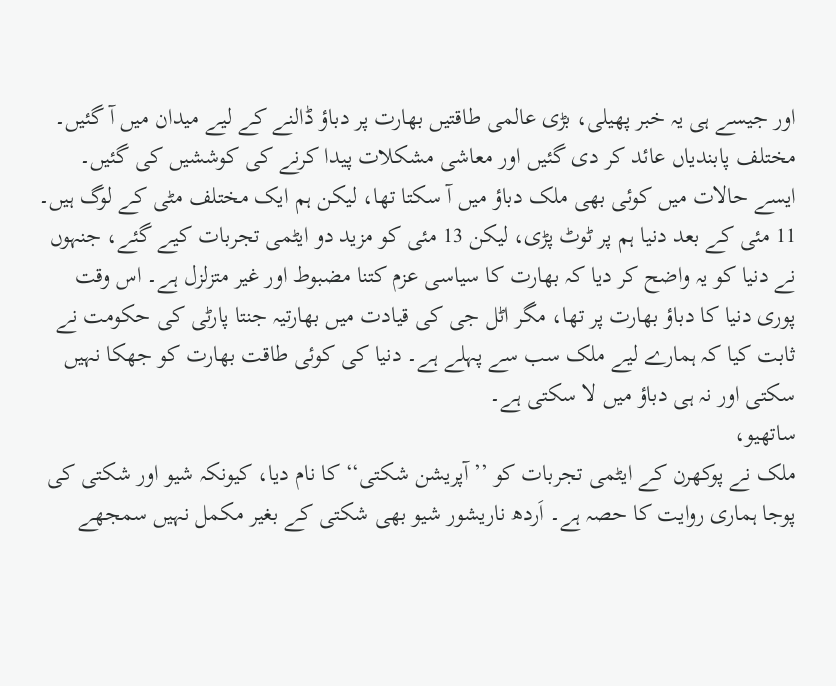اور جیسے ہی یہ خبر پھیلی، بڑی عالمی طاقتیں بھارت پر دباؤ ڈالنے کے لیے میدان میں آ گئیں۔ مختلف پابندیاں عائد کر دی گئیں اور معاشی مشکلات پیدا کرنے کی کوششیں کی گئیں۔ ایسے حالات میں کوئی بھی ملک دباؤ میں آ سکتا تھا، لیکن ہم ایک مختلف مٹی کے لوگ ہیں۔ 11 مئی کے بعد دنیا ہم پر ٹوٹ پڑی، لیکن 13 مئی کو مزید دو ایٹمی تجربات کیے گئے، جنہوں نے دنیا کو یہ واضح کر دیا کہ بھارت کا سیاسی عزم کتنا مضبوط اور غیر متزلزل ہے۔ اس وقت پوری دنیا کا دباؤ بھارت پر تھا، مگر اٹل جی کی قیادت میں بھارتیہ جنتا پارٹی کی حکومت نے ثابت کیا کہ ہمارے لیے ملک سب سے پہلے ہے۔ دنیا کی کوئی طاقت بھارت کو جھکا نہیں سکتی اور نہ ہی دباؤ میں لا سکتی ہے۔
ساتھیو،
ملک نے پوکھرن کے ایٹمی تجربات کو ’’آپریشن شکتی‘‘ کا نام دیا، کیونکہ شیو اور شکتی کی پوجا ہماری روایت کا حصہ ہے۔ اَردھ ناریشور شیو بھی شکتی کے بغیر مکمل نہیں سمجھے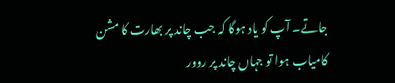جاتے۔ آپ کو یاد ہوگا کہ جب چاند پر بھارت کا مشن کامیاب ہوا تو جہاں چاند پر روور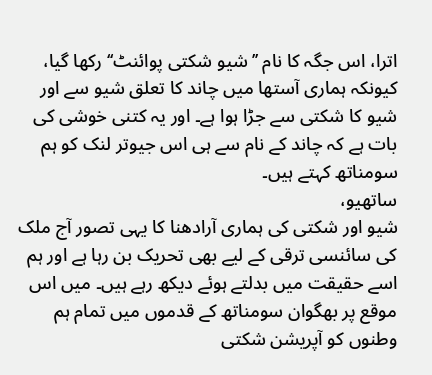اترا، اس جگہ کا نام ’’شیو شکتی پوائنٹ‘‘ رکھا گیا، کیونکہ ہماری آستھا میں چاند کا تعلق شیو سے اور شیو کا شکتی سے جڑا ہوا ہے۔ اور یہ کتنی خوشی کی بات ہے کہ چاند کے نام سے ہی اس جیوتر لنک کو ہم سومناتھ کہتے ہیں۔
ساتھیو،
شیو اور شکتی کی ہماری آرادھنا کا یہی تصور آج ملک کی سائنسی ترقی کے لیے بھی تحریک بن رہا ہے اور ہم اسے حقیقت میں بدلتے ہوئے دیکھ رہے ہیں۔ میں اس موقع پر بھگوان سومناتھ کے قدموں میں تمام ہم وطنوں کو آپریشن شکتی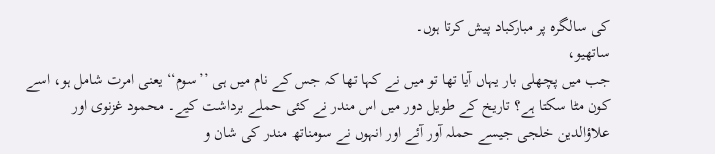کی سالگرہ پر مبارکباد پیش کرتا ہوں۔
ساتھیو،
جب میں پچھلی بار یہاں آیا تھا تو میں نے کہا تھا کہ جس کے نام میں ہی ’’سوم‘‘ یعنی امرت شامل ہو، اسے کون مٹا سکتا ہے؟ تاریخ کے طویل دور میں اس مندر نے کئی حملے برداشت کیے۔ محمود غزنوی اور علاؤالدین خلجی جیسے حملہ آور آئے اور انہوں نے سومناتھ مندر کی شان و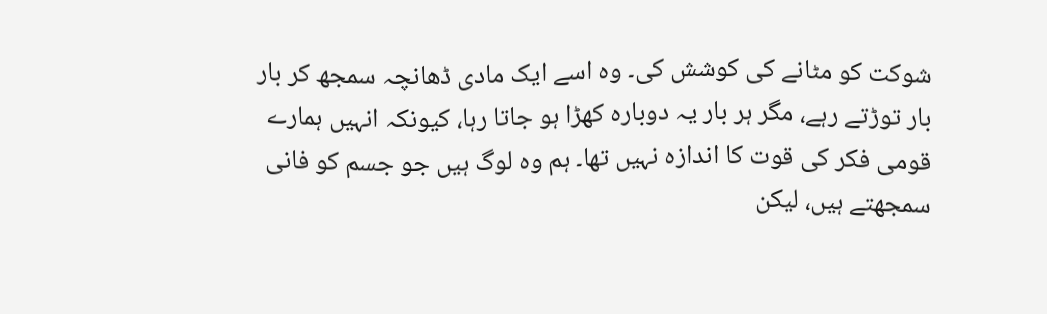شوکت کو مٹانے کی کوشش کی۔ وہ اسے ایک مادی ڈھانچہ سمجھ کر بار بار توڑتے رہے، مگر ہر بار یہ دوبارہ کھڑا ہو جاتا رہا، کیونکہ انہیں ہمارے قومی فکر کی قوت کا اندازہ نہیں تھا۔ ہم وہ لوگ ہیں جو جسم کو فانی سمجھتے ہیں، لیکن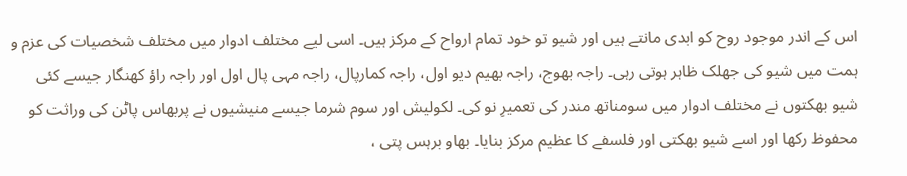اس کے اندر موجود روح کو ابدی مانتے ہیں اور شیو تو خود تمام ارواح کے مرکز ہیں۔ اسی لیے مختلف ادوار میں مختلف شخصیات کی عزم و ہمت میں شیو کی جھلک ظاہر ہوتی رہی۔ راجہ بھوج، راجہ بھیم دیو اول، راجہ کمارپال، راجہ مہی پال اول اور راجہ راؤ کھنگار جیسے کئی شیو بھکتوں نے مختلف ادوار میں سومناتھ مندر کی تعمیرِ نو کی۔ لکولیش اور سوم شرما جیسے منیشیوں نے پربھاس پاٹن کی وراثت کو محفوظ رکھا اور اسے شیو بھکتی اور فلسفے کا عظیم مرکز بنایا۔ بھاو برہس پتی ،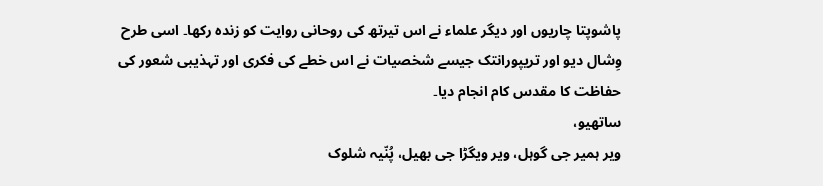پاشوپتا چاریوں اور دیگر علماء نے اس تیرتھ کی روحانی روایت کو زندہ رکھا۔ اسی طرح وِشال دیو اور تریپورانتک جیسے شخصیات نے اس خطے کی فکری اور تہذیبی شعور کی حفاظت کا مقدس کام انجام دیا۔
ساتھیو،
ویر ہمیر جی گوہل، ویر ویگڑا جی بھیل، پُنّیہ شلوک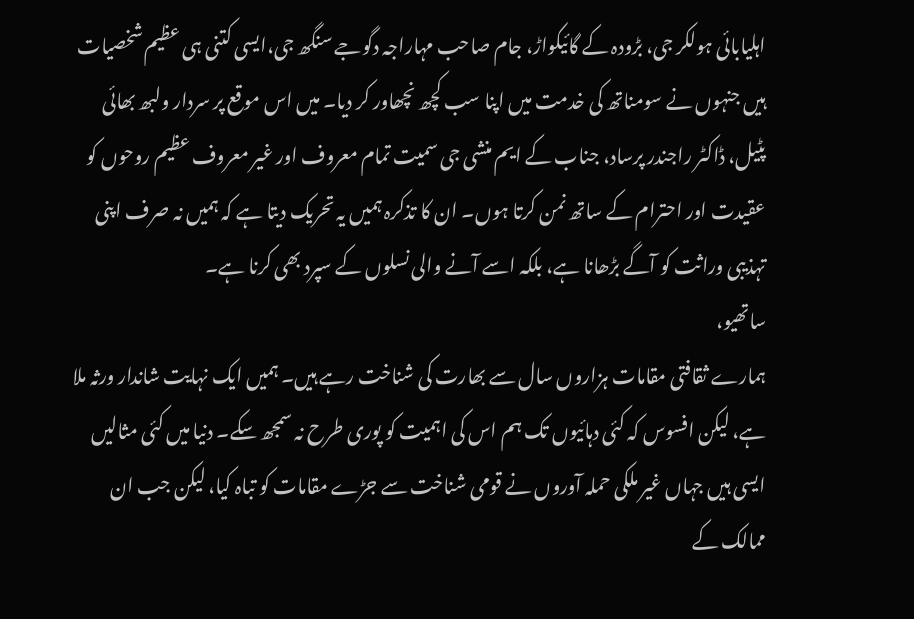اہلیابائی ہولکر جی، بڑودہ کے گائیکواڑ، جام صاحب مہاراجہ دگوجے سنگھ جی،ایسی کتنی ہی عظیم شخصیات ہیں جنہوں نے سومناتھ کی خدمت میں اپنا سب کچھ نچھاور کر دیا۔ میں اس موقع پر سردار ولبھ بھائی پٹیل، ڈاکٹر راجندر پرساد، جناب کے ایم منشی جی سمیت تمام معروف اور غیر معروف عظیم روحوں کو عقیدت اور احترام کے ساتھ نمن کرتا ہوں۔ ان کا تذکرہ ہمیں یہ تحریک دیتا ہے کہ ہمیں نہ صرف اپنی تہذیبی وراثت کو آگے بڑھانا ہے، بلکہ اسے آنے والی نسلوں کے سپرد بھی کرنا ہے۔
ساتھیو،
ہمارے ثقافتی مقامات ہزاروں سال سے بھارت کی شناخت رہے ہیں۔ ہمیں ایک نہایت شاندار ورثہ ملا ہے، لیکن افسوس کہ کئی دہائیوں تک ہم اس کی اہمیت کو پوری طرح نہ سمجھ سکے۔ دنیا میں کئی مثالیں ایسی ہیں جہاں غیر ملکی حملہ آوروں نے قومی شناخت سے جڑے مقامات کو تباہ کیا، لیکن جب ان ممالک کے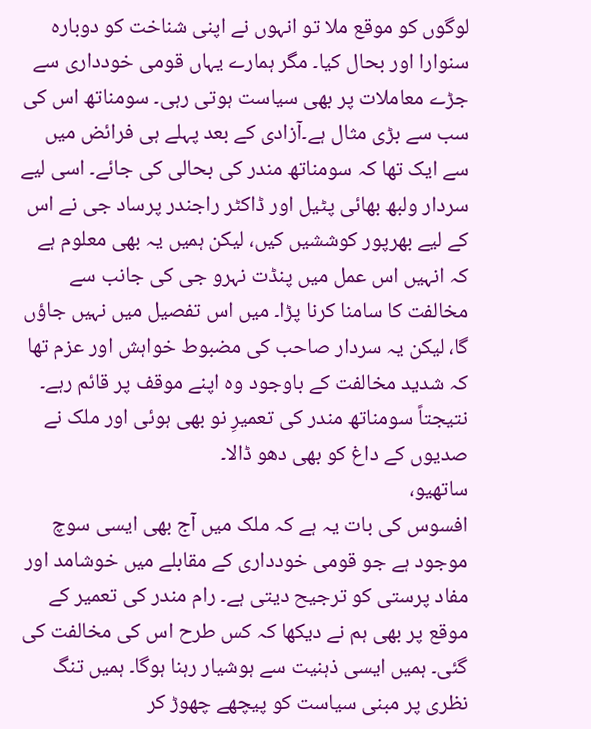لوگوں کو موقع ملا تو انہوں نے اپنی شناخت کو دوبارہ سنوارا اور بحال کیا۔ مگر ہمارے یہاں قومی خودداری سے جڑے معاملات پر بھی سیاست ہوتی رہی۔ سومناتھ اس کی سب سے بڑی مثال ہے۔آزادی کے بعد پہلے ہی فرائض میں سے ایک تھا کہ سومناتھ مندر کی بحالی کی جائے۔ اسی لیے سردار ولبھ بھائی پٹیل اور ڈاکٹر راجندر پرساد جی نے اس کے لیے بھرپور کوششیں کیں، لیکن ہمیں یہ بھی معلوم ہے کہ انہیں اس عمل میں پنڈت نہرو جی کی جانب سے مخالفت کا سامنا کرنا پڑا۔ میں اس تفصیل میں نہیں جاؤں گا، لیکن یہ سردار صاحب کی مضبوط خواہش اور عزم تھا کہ شدید مخالفت کے باوجود وہ اپنے موقف پر قائم رہے۔ نتیجتاً سومناتھ مندر کی تعمیرِ نو بھی ہوئی اور ملک نے صدیوں کے داغ کو بھی دھو ڈالا۔
ساتھیو،
افسوس کی بات یہ ہے کہ ملک میں آج بھی ایسی سوچ موجود ہے جو قومی خودداری کے مقابلے میں خوشامد اور مفاد پرستی کو ترجیح دیتی ہے۔ رام مندر کی تعمیر کے موقع پر بھی ہم نے دیکھا کہ کس طرح اس کی مخالفت کی گئی۔ ہمیں ایسی ذہنیت سے ہوشیار رہنا ہوگا۔ ہمیں تنگ نظری پر مبنی سیاست کو پیچھے چھوڑ کر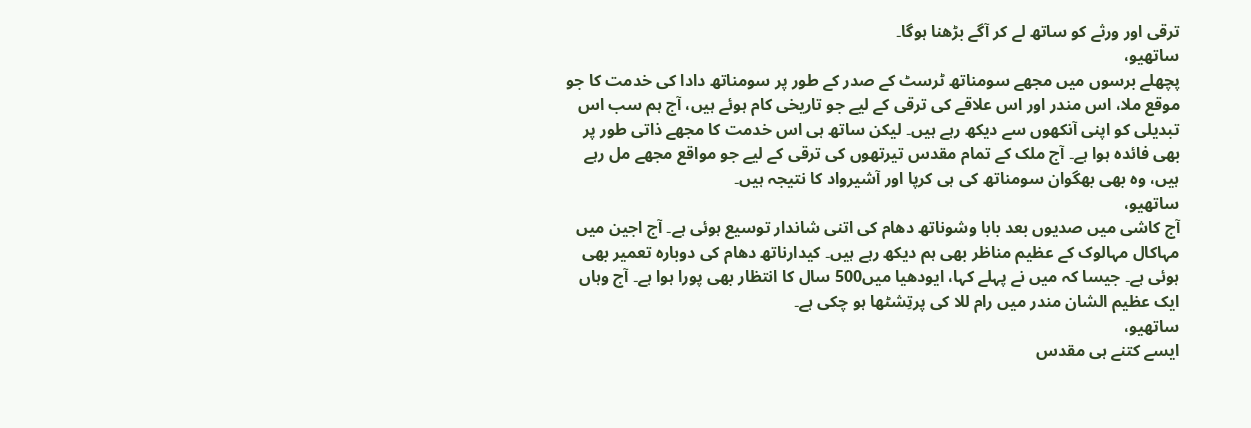ترقی اور ورثے کو ساتھ لے کر آگے بڑھنا ہوگا۔
ساتھیو،
پچھلے برسوں میں مجھے سومناتھ ٹرسٹ کے صدر کے طور پر سومناتھ دادا کی خدمت کا جو موقع ملا، اس مندر اور اس علاقے کی ترقی کے لیے جو تاریخی کام ہوئے ہیں، آج ہم سب اس تبدیلی کو اپنی آنکھوں سے دیکھ رہے ہیں۔ لیکن ساتھ ہی اس خدمت کا مجھے ذاتی طور پر بھی فائدہ ہوا ہے۔ آج ملک کے تمام مقدس تیرتھوں کی ترقی کے لیے جو مواقع مجھے مل رہے ہیں، وہ بھی بھگوان سومناتھ کی ہی کرپا اور آشیرواد کا نتیجہ ہیں۔
ساتھیو،
آج کاشی میں صدیوں بعد بابا وشوناتھ دھام کی اتنی شاندار توسیع ہوئی ہے۔ آج اجین میں مہاکال مہالوک کے عظیم مناظر بھی ہم دیکھ رہے ہیں۔ کیدارناتھ دھام کی دوبارہ تعمیر بھی ہوئی ہے۔ جیسا کہ میں نے پہلے کہا، ایودھیا میں500 سال کا انتظار بھی پورا ہوا ہے۔ آج وہاں ایک عظیم الشان مندر میں رام للا کی پرتِشٹھا ہو چکی ہے۔
ساتھیو،
ایسے کتنے ہی مقدس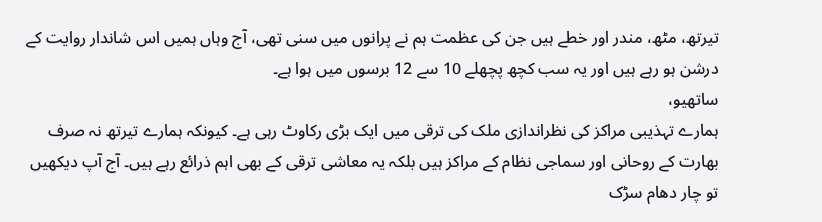تیرتھ، مٹھ، مندر اور خطے ہیں جن کی عظمت ہم نے پرانوں میں سنی تھی، آج وہاں ہمیں اس شاندار روایت کے درشن ہو رہے ہیں اور یہ سب کچھ پچھلے 10 سے 12 برسوں میں ہوا ہے۔
ساتھیو،
ہمارے تہذیبی مراکز کی نظراندازی ملک کی ترقی میں ایک بڑی رکاوٹ رہی ہے۔ کیونکہ ہمارے تیرتھ نہ صرف بھارت کے روحانی اور سماجی نظام کے مراکز ہیں بلکہ یہ معاشی ترقی کے بھی اہم ذرائع رہے ہیں۔ آج آپ دیکھیں تو چار دھام سڑک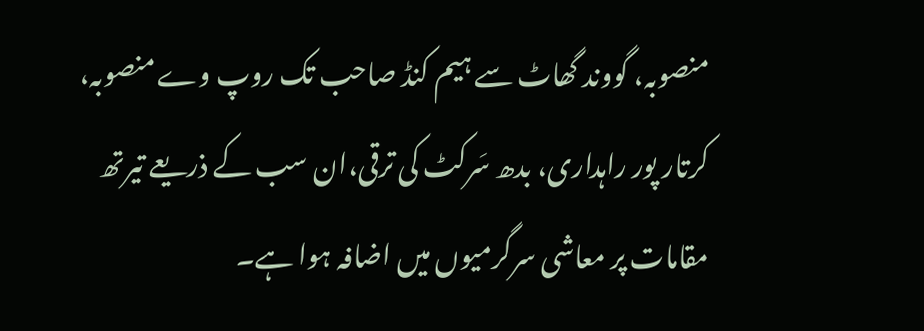منصوبہ، گووند گھاٹ سے ہیم کنڈ صاحب تک روپ وے منصوبہ، کرتار پور راہداری، بدھ سَرکٹ کی ترقی،ان سب کے ذریعے تیرتھ مقامات پر معاشی سرگرمیوں میں اضافہ ہوا ہے۔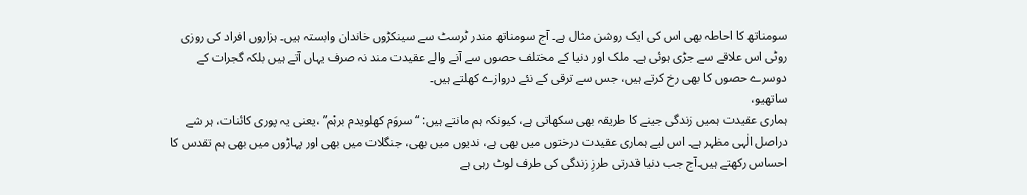سومناتھ کا احاطہ بھی اس کی ایک روشن مثال ہے۔ آج سومناتھ مندر ٹرسٹ سے سینکڑوں خاندان وابستہ ہیں۔ ہزاروں افراد کی روزی روٹی اس علاقے سے جڑی ہوئی ہے۔ ملک اور دنیا کے مختلف حصوں سے آنے والے عقیدت مند نہ صرف یہاں آتے ہیں بلکہ گجرات کے دوسرے حصوں کا بھی رخ کرتے ہیں، جس سے ترقی کے نئے دروازے کھلتے ہیں۔
ساتھیو،
ہماری عقیدت ہمیں زندگی جینے کا طریقہ بھی سکھاتی ہے، کیونکہ ہم مانتے ہیں: “سروَم کھلویدم برہْم” ،یعنی یہ پوری کائنات، ہر شے دراصل الٰہی مظہر ہے۔ اس لیے ہماری عقیدت درختوں میں بھی ہے، ندیوں میں بھی، جنگلات میں بھی اور پہاڑوں میں بھی ہم تقدس کا احساس رکھتے ہیں۔آج جب دنیا قدرتی طرزِ زندگی کی طرف لوٹ رہی ہے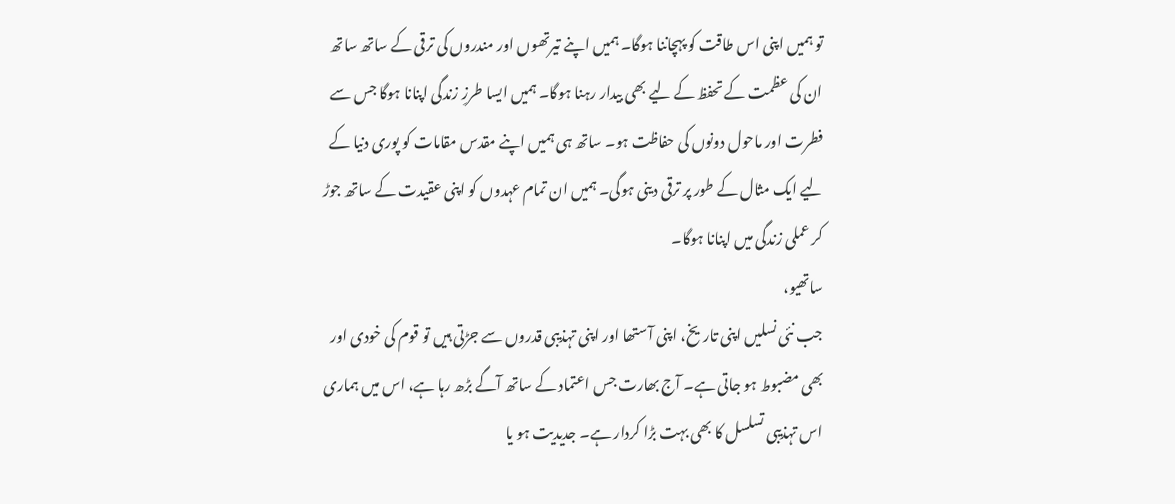تو ہمیں اپنی اس طاقت کو پہچاننا ہوگا۔ ہمیں اپنے تیرتھوں اور مندروں کی ترقی کے ساتھ ساتھ ان کی عظمت کے تحفظ کے لیے بھی بیدار رہنا ہوگا۔ ہمیں ایسا طرزِ زندگی اپنانا ہوگا جس سے فطرت اور ماحول دونوں کی حفاظت ہو۔ ساتھ ہی ہمیں اپنے مقدس مقامات کو پوری دنیا کے لیے ایک مثال کے طور پر ترقی دینی ہوگی۔ ہمیں ان تمام عہدوں کو اپنی عقیدت کے ساتھ جوڑ کر عملی زندگی میں اپنانا ہوگا۔
ساتھیو،
جب نئی نسلیں اپنی تاریخ، اپنی آستھا اور اپنی تہذیبی قدروں سے جڑتی ہیں تو قوم کی خودی اور بھی مضبوط ہو جاتی ہے۔ آج بھارت جس اعتماد کے ساتھ آگے بڑھ رہا ہے، اس میں ہماری اس تہذیبی تسلسل کا بھی بہت بڑا کردار ہے۔ جدیدیت ہو یا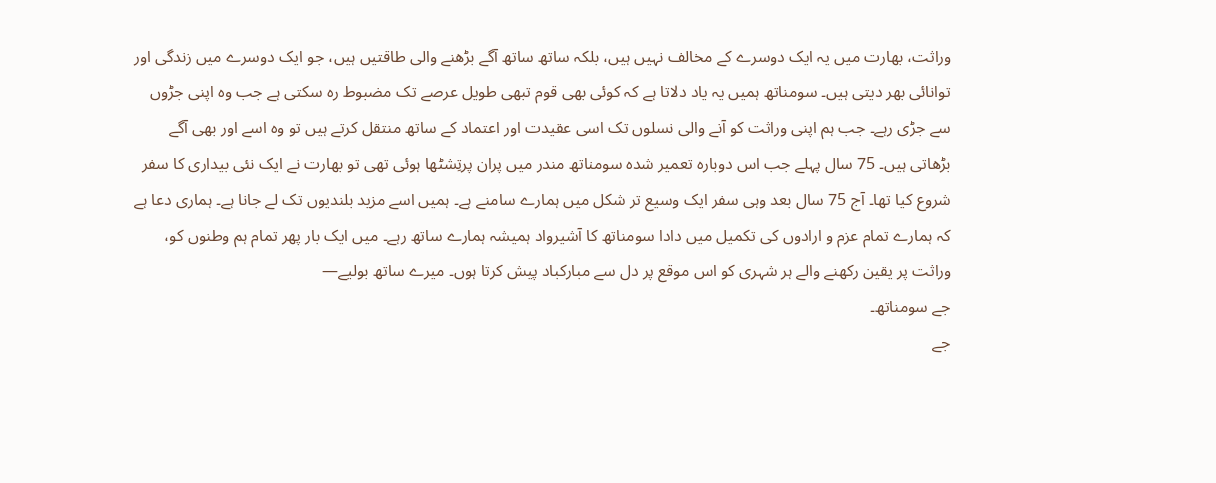وراثت، بھارت میں یہ ایک دوسرے کے مخالف نہیں ہیں، بلکہ ساتھ ساتھ آگے بڑھنے والی طاقتیں ہیں، جو ایک دوسرے میں زندگی اور توانائی بھر دیتی ہیں۔ سومناتھ ہمیں یہ یاد دلاتا ہے کہ کوئی بھی قوم تبھی طویل عرصے تک مضبوط رہ سکتی ہے جب وہ اپنی جڑوں سے جڑی رہے۔ جب ہم اپنی وراثت کو آنے والی نسلوں تک اسی عقیدت اور اعتماد کے ساتھ منتقل کرتے ہیں تو وہ اسے اور بھی آگے بڑھاتی ہیں۔ 75 سال پہلے جب اس دوبارہ تعمیر شدہ سومناتھ مندر میں پران پرتِشٹھا ہوئی تھی تو بھارت نے ایک نئی بیداری کا سفر شروع کیا تھا۔ آج 75 سال بعد وہی سفر ایک وسیع تر شکل میں ہمارے سامنے ہے۔ ہمیں اسے مزید بلندیوں تک لے جانا ہے۔ ہماری دعا ہے کہ ہمارے تمام عزم و ارادوں کی تکمیل میں دادا سومناتھ کا آشیرواد ہمیشہ ہمارے ساتھ رہے۔ میں ایک بار پھر تمام ہم وطنوں کو، وراثت پر یقین رکھنے والے ہر شہری کو اس موقع پر دل سے مبارکباد پیش کرتا ہوں۔ میرے ساتھ بولیے—
جے سومناتھ۔
جے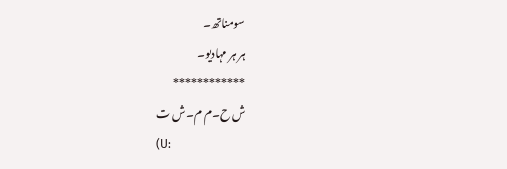سومناتھ۔
ہر ہر مہادیو۔
************
ش ح۔م م۔ش ت
(U: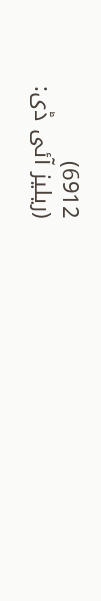6912)
(ریلیز آئی ڈی: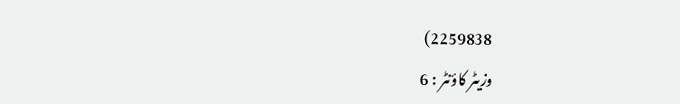2259838)
وزیٹر کاؤنٹر : 6